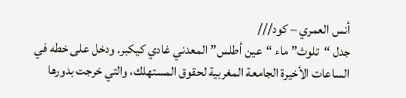أنس العمري – كود///
جدل “تلوث” ماء “عين أطلس” المعدني غادي كيكبر. ودخل على خطه في الساعات الأخيرة الجامعة المغربية لحقوق المستهلك، والتي خرجت بدورها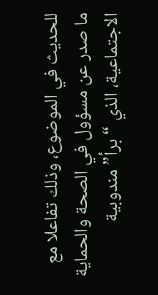للحديث في الموضوع، وذلك تفاعلا مع ما صدر عن مسؤول في الصحة والحماية الاجتماعية، الذي “برأ” مندوبية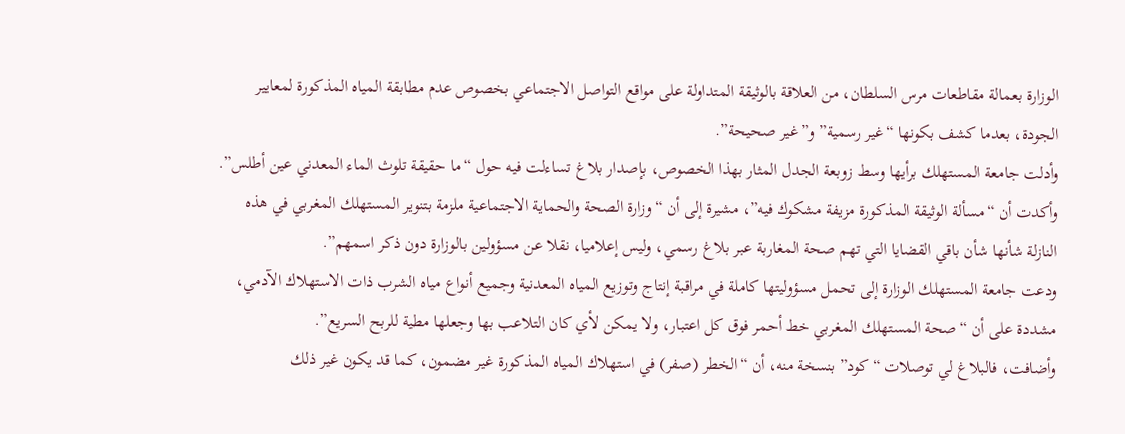الوزارة بعمالة مقاطعات مرس السلطان، من العلاقة بالوثيقة المتداولة على مواقع التواصل الاجتماعي بخصوص عدم مطابقة المياه المذكورة لمعايير الجودة، بعدما كشف بكونها “غير رسمية” و”غير صحيحة”.
وأدلت جامعة المستهلك برأيها وسط زوبعة الجدل المثار بهذا الخصوص، بإصدار بلاغ تساءلت فيه حول “ما حقيقة تلوث الماء المعدني عين أطلس”.
وأكدت أن “مسألة الوثيقة المذكورة مزيفة مشكوك فيه”، مشيرة إلى أن “وزارة الصحة والحماية الاجتماعية ملزمة بتنوير المستهلك المغربي في هذه النازلة شأنها شأن باقي القضايا التي تهم صحة المغاربة عبر بلاغ رسمي، وليس إعلاميا، نقلا عن مسؤولين بالوزارة دون ذكر اسمهم”.
ودعت جامعة المستهلك الوزارة إلى تحمل مسؤوليتها كاملة في مراقبة إنتاج وتوزيع المياه المعدنية وجميع أنواع مياه الشرب ذات الاستهلاك الآدمي، مشددة على أن “صحة المستهلك المغربي خط أحمر فوق كل اعتبار، ولا يمكن لأي كان التلاعب بها وجعلها مطية للربح السريع”.
وأضافت، فالبلاغ لي توصلات “كود” بنسخة منه، أن “الخطر (صفر) في استهلاك المياه المذكورة غير مضمون، كما قد يكون غير ذلك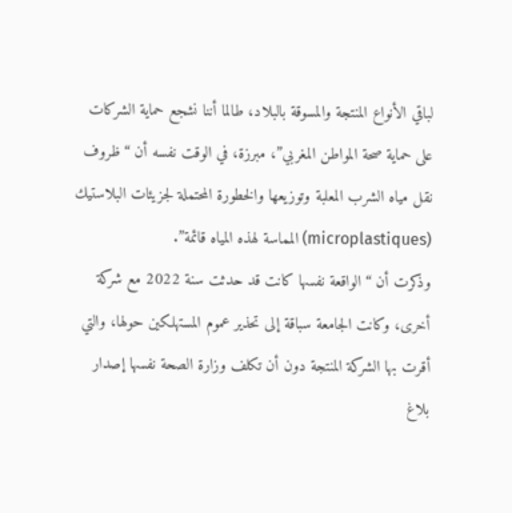لباقي الأنواع المنتجة والمسوقة بالبلاد، طالما أننا نشجع حماية الشركات على حماية صحة المواطن المغربي”، مبرزة، في الوقت نفسه أن “ظروف نقل مياه الشرب المعلبة وتوزيعها والخطورة المحتملة لجزيئات البلاستيك (microplastiques) المماسة لهذه المياه قائمة”.
وذكرت أن “الواقعة نفسها كانت قد حدثت سنة 2022 مع شركة أخرى، وكانت الجامعة سباقة إلى تحذير عموم المستهلكين حولها، والتي أقرت بها الشركة المنتجة دون أن تكلف وزارة الصحة نفسها إصدار بلاغ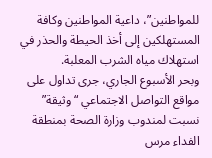للمواطنين”، داعية المواطنين وكافة المستهلكين إلى أخذ الحيطة والحذر في استهلاك مياه الشرب المعلبة.
وبحر الأسبوع الجاري، جرى تداول على مواقع التواصل الاجتماعي “وثيقة” نسبت لمندوب وزارة الصحة بمنطقة الفداء مرس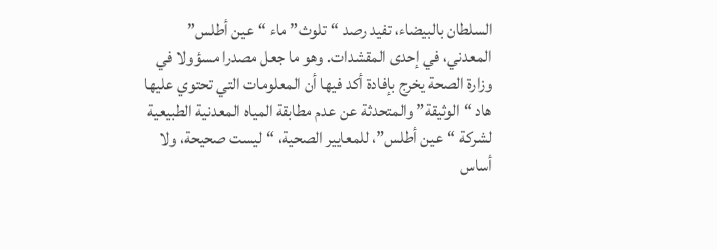السلطان بالبيضاء، تفيد رصد “تلوث” ماء “عين أطلس” المعدني، في إحدى المقشدات. وهو ما جعل مصدرا مسؤولا في وزارة الصحة يخرج بإفادة أكد فيها أن المعلومات التي تحتوي عليها هاد “الوثيقة” والمتحدثة عن عدم مطابقة المياه المعدنية الطبيعية لشركة “عين أطلس”، للمعايير الصحية، “ليست صحيحة، ولا أساس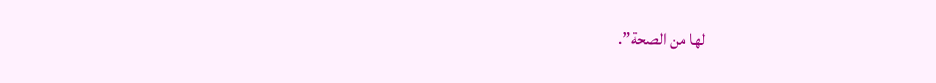لها من الصحة”.